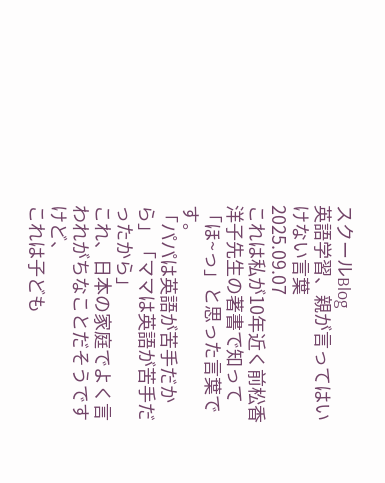スクールBlog
英語学習、親が言ってはいけない言葉
2025.09.07
これは私が10年近く前松香洋子先生の著書で知って「ほ~っ」と思った言葉です。
「パパは英語が苦手だから」「ママは英語が苦手だったから」
これ、日本の家庭でよく言われがちなことだそうですけど、
これは子ども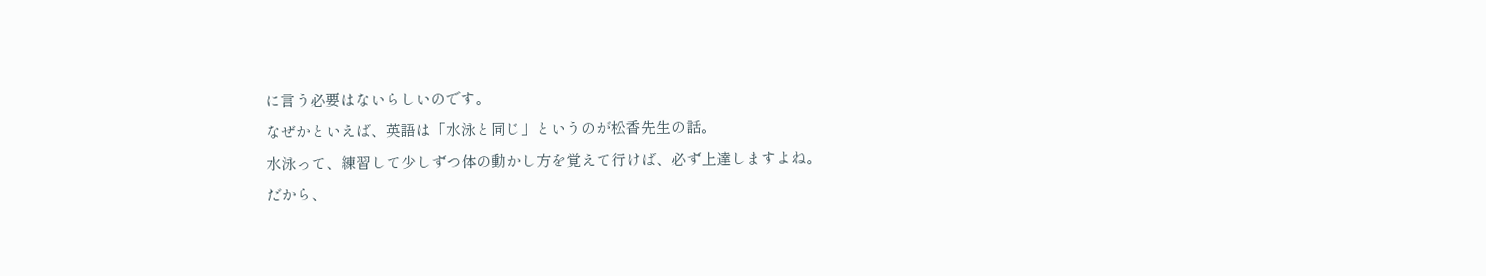に言う必要はないらしいのです。
なぜかといえば、英語は「水泳と同じ」というのが松香先生の話。
水泳って、練習して少しずつ体の動かし方を覚えて行けば、必ず上達しますよね。
だから、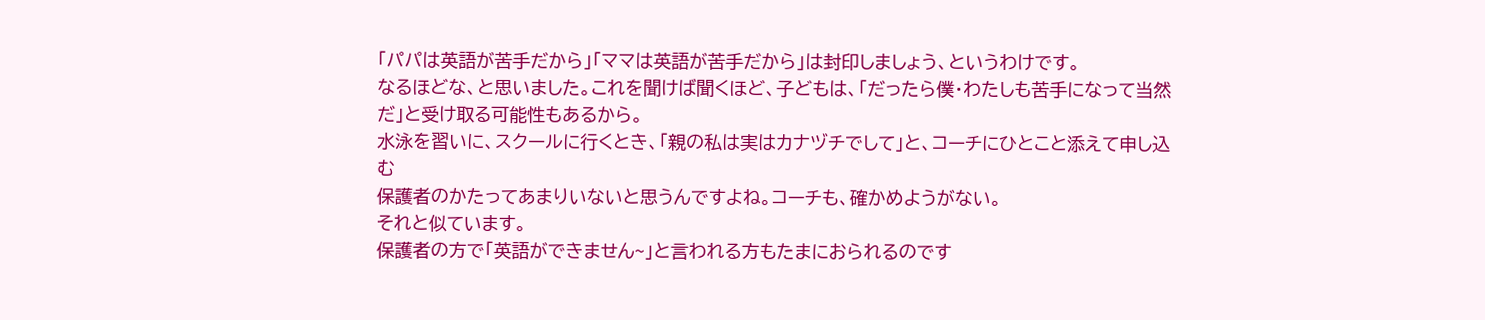「パパは英語が苦手だから」「ママは英語が苦手だから」は封印しましょう、というわけです。
なるほどな、と思いました。これを聞けば聞くほど、子どもは、「だったら僕・わたしも苦手になって当然だ」と受け取る可能性もあるから。
水泳を習いに、スクールに行くとき、「親の私は実はカナヅチでして」と、コーチにひとこと添えて申し込む
保護者のかたってあまりいないと思うんですよね。コーチも、確かめようがない。
それと似ています。
保護者の方で「英語ができません~」と言われる方もたまにおられるのです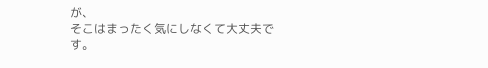が、
そこはまったく気にしなくて大丈夫です。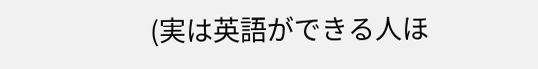(実は英語ができる人ほ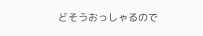どそうおっしゃるので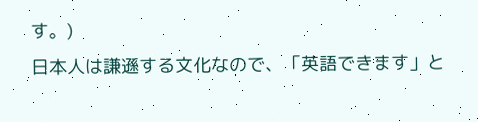す。)
日本人は謙遜する文化なので、「英語できます」と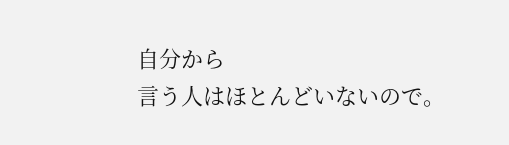自分から
言う人はほとんどいないので。